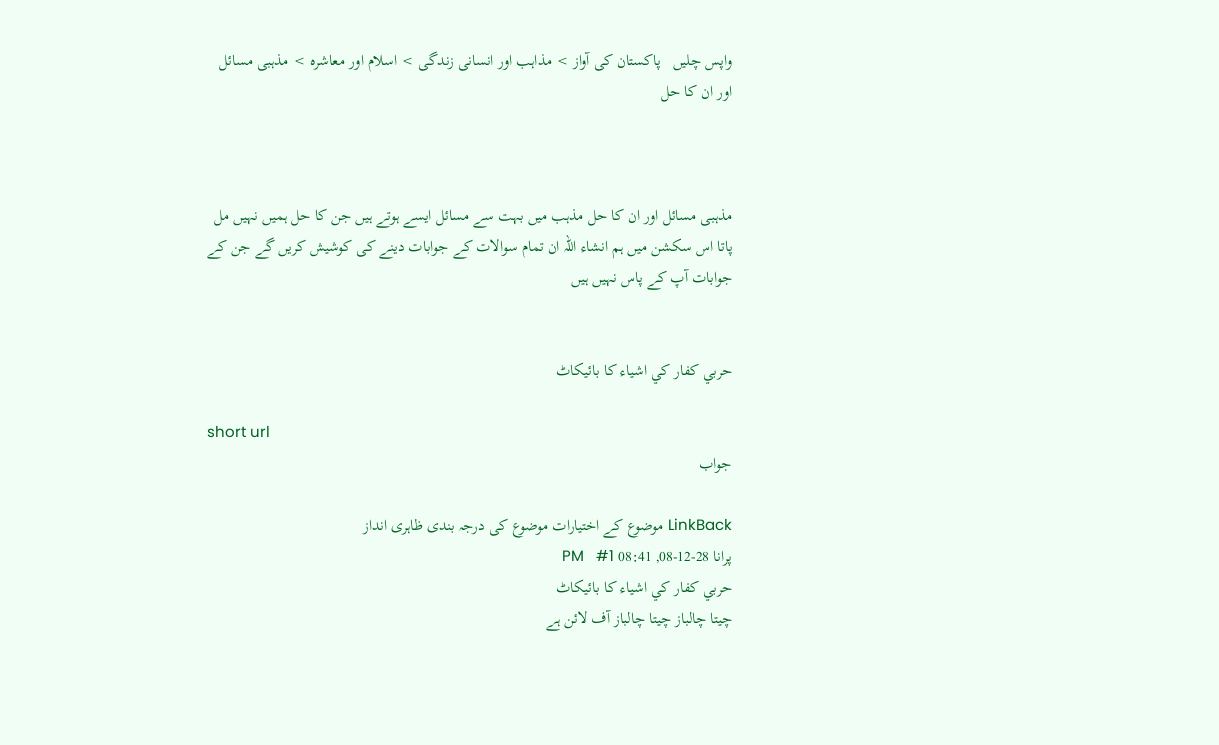واپس چلیں   پاکستان کی آواز > مذاہب اور انسانی زندگی > اسلام اور معاشرہ > مذہبی مسائل اور ان کا حل



مذہبی مسائل اور ان کا حل مذہب میں بہت سے مسائل ایسے ہوتے ہیں جن کا حل ہمیں نہیں مل پاتا اس سکشن میں ہم انشاء اللہ ان تمام سوالات کے جوابات دینے کی کوشیش کریں گے جن کے جوابات آپ کے پاس نہیں ہیں


حربي كفار كي اشياء كا بائيكاٹ

short url
جواب

LinkBack موضوع کے اختیارات موضوع کی درجہ بندی ظاہری انداز
پرانا 28-12-08, 08:41 PM   #1
حربي كفار كي اشياء كا بائيكاٹ
چیتا چالباز چیتا چالباز آف لائن ہے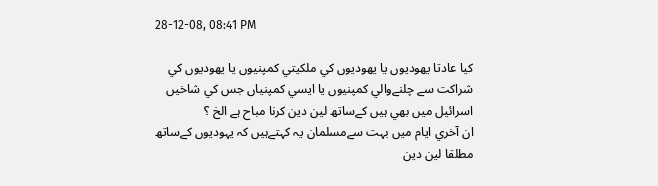28-12-08, 08:41 PM

كيا عادتا يھوديوں يا يھوديوں كي ملكيتي كمپنيوں يا يھوديوں كي شراكت سے چلنےوالي كمپنيوں يا ايسي كمپنياں جس كي شاخيں اسرائيل ميں بھي ہيں كےساتھ لين دين كرنا مباح ہے الخ ؟
ان آخري ايام ميں بہت سےمسلمان يہ كہتےہيں كہ يہوديوں كےساتھ مطلقا لين دين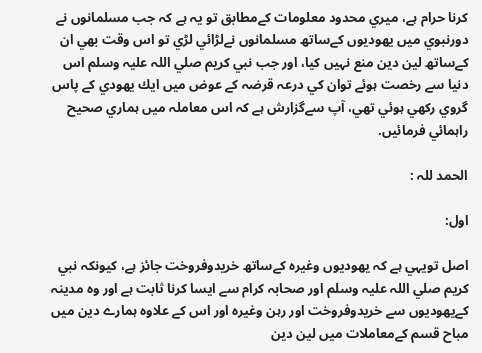كرنا حرام ہے، ميري محدود معلومات كےمطابق تو يہ ہے كہ جب مسلمانوں نے دورنبوي ميں يھوديوں كےساتھ مسلمانوں نےلڑائي لڑي تو اس وقت بھي ان كےساتھ لين دين منع نہيں كيا، اور جب نبي كريم صلي اللہ عليہ وسلم اس دنيا سے رخصت ہوئے توان كي درعہ قرضہ كے عوض ميں ايك يھودي كے پاس گروي ركھي ہوئي تھي، آپ سےگزارش ہے كہ اس معاملہ ميں ہماري صحيح راہمائي فرمائيں.

الحمد للہ :

اول:

اصل تويہي ہے كہ يھوديوں وغيرہ كےساتھ خريدوفروخت جائز ہے، كيونكہ نبي كريم صلي اللہ عليہ وسلم اور صحابہ كرام سے ايسا كرنا ثابت ہے اور وہ مدينہ كےيھوديوں سے خريدوفروخت اور رہن وغيرہ اور اس كے علاوہ ہمارے دين ميں مباح قسم كےمعاملات ميں لين دين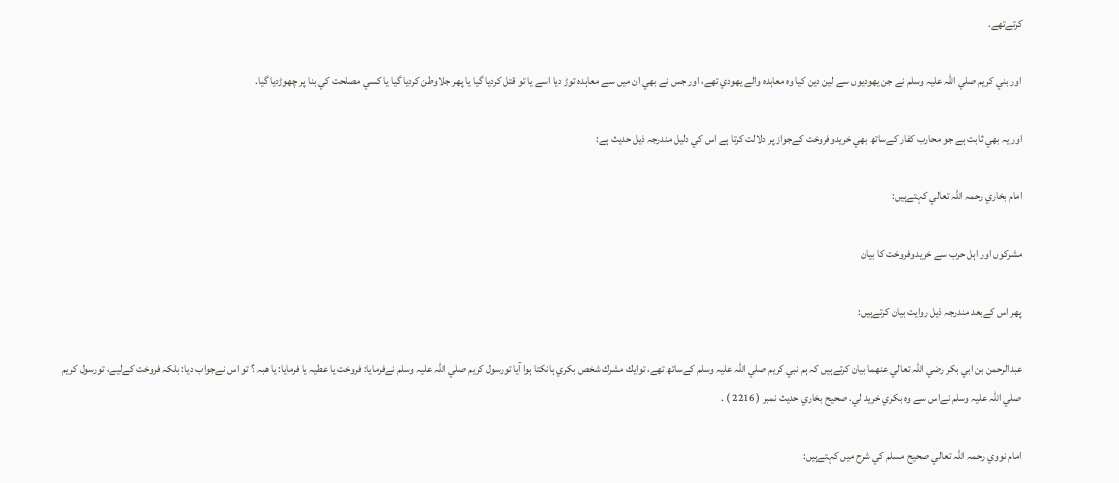كرتےتھے.

اور بني كريم صلي اللہ عليہ وسلم نے جن يھوديوں سے لين دين كيا وہ معاہدہ والے يھودي تھے، اور جس نے بھي ان ميں سے معاہدہ توڑ ديا اسے يا تو قتل كرديا گيا يا پھر جلاوطن كرديا گيا يا كسي مصلحت كي بنا پر چھوڑديا گيا.

اور يہ بھي ثابت ہے جو محارب كفار كےساتھ بھي خريدوفروخت كےجواز پر دلالت كرتا ہے اس كي دليل مندرجہ ذيل حديث ہے:

امام بخاري رحمہ اللہ تعالي كہتےہيں:

مشركوں اور اہل حرب سے خريدوفروخت كا بيان

پھر اس كےبعد مندرجہ ذيل روايت بيان كرتےہيں:

عبدالرحمن بن ابي بكر رضي اللہ تعالي عنھما بيان كرتےہيں كہ ہم نبي كريم صلي اللہ عليہ وسلم كےساتھ تھے، توايك مشرك شخص بكري ہانكتا ہوا آيا تورسول كريم صلي اللہ عليہ وسلم نےفرمايا: فروخت يا عطيہ يا فرمايا: يا ھبہ ؟ تو اس نےجواب ديا: بلكہ فروخت كےليے، تورسول كريم صلي اللہ عليہ وسلم نےاس سے وہ بكري خريد لي. صحيح بخاري حديث نمبر ( 2216 ) .

امام نووي رحمہ اللہ تعالي صحيح مسلم كي شرح ميں كہتےہيں: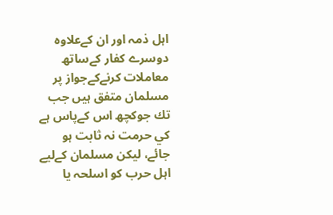اہل ذمہ اور ان كےعلاوہ دوسرے كفار كےساتھ معاملات كرنےكےجواز پر مسلمان متفق ہيں جب تك جوكچھ اس كےپاس ہے كي حرمت نہ ثابت ہو جائے، ليكن مسلمان كےليے اہل حرب كو اسلحہ يا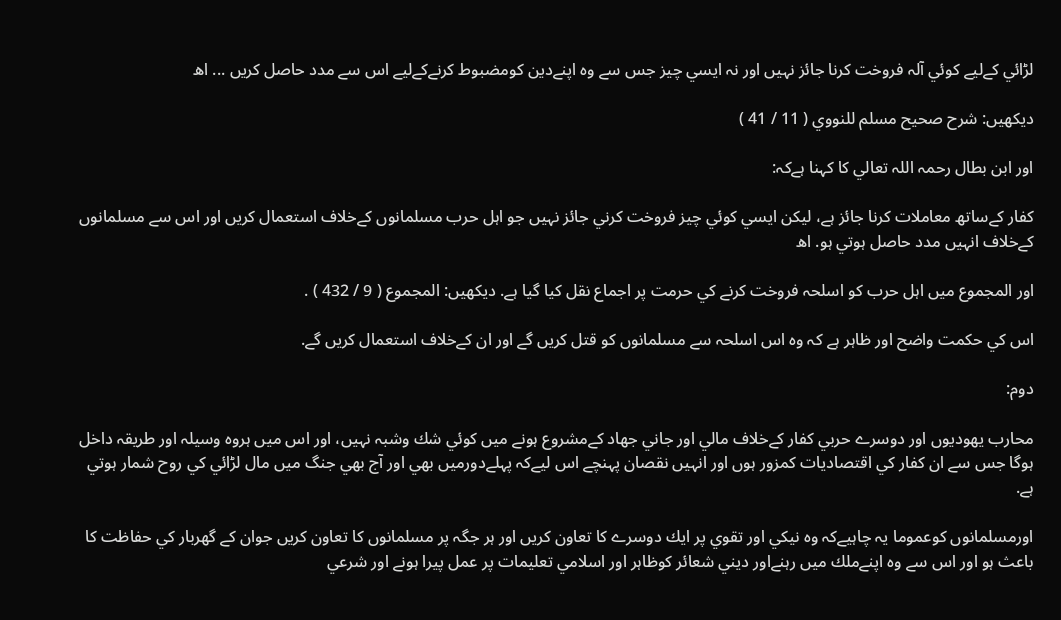لڑائي كےليے كوئي آلہ فروخت كرنا جائز نہيں اور نہ ايسي چيز جس سے وہ اپنےدين كومضبوط كرنےكےليے اس سے مدد حاصل كريں ... اھ

ديكھيں: شرح صحيح مسلم للنووي ( 11 / 41 )

اور ابن بطال رحمہ اللہ تعالي كا كہنا ہےكہ:

كفار كےساتھ معاملات كرنا جائز ہے، ليكن ايسي كوئي چيز فروخت كرني جائز نہيں جو اہل حرب مسلمانوں كےخلاف استعمال كريں اور اس سے مسلمانوں كےخلاف انہيں مدد حاصل ہوتي ہو. اھ

اور المجموع ميں اہل حرب كو اسلحہ فروخت كرنے كي حرمت پر اجماع نقل كيا گيا ہے. ديكھيں: المجموع ( 9 / 432 ) .

اس كي حكمت واضح اور ظاہر ہے كہ وہ اس اسلحہ سے مسلمانوں كو قتل كريں گے اور ان كےخلاف استعمال كريں گے.

دوم:

محارب يھوديوں اور دوسرے حربي كفار كےخلاف مالي اور جاني جھاد كےمشروع ہونے ميں كوئي شك وشبہ نہيں، اور اس ميں ہروہ وسيلہ اور طريقہ داخل ہوگا جس سے ان كفار كي اقتصاديات كمزور ہوں اور انہيں نقصان پہنچے اس ليےكہ پہلےدورميں بھي اور آج بھي جنگ ميں مال لڑائي كي روح شمار ہوتي ہے.

اورمسلمانوں كوعموما يہ چاہيےكہ وہ نيكي اور تقوي پر ايك دوسرے كا تعاون كريں اور ہر جگہ پر مسلمانوں كا تعاون كريں جوان كے گھربار كي حفاظت كا باعث ہو اور اس سے وہ اپنےملك ميں رہنےاور ديني شعائر كوظاہر اور اسلامي تعليمات پر عمل پيرا ہونے اور شرعي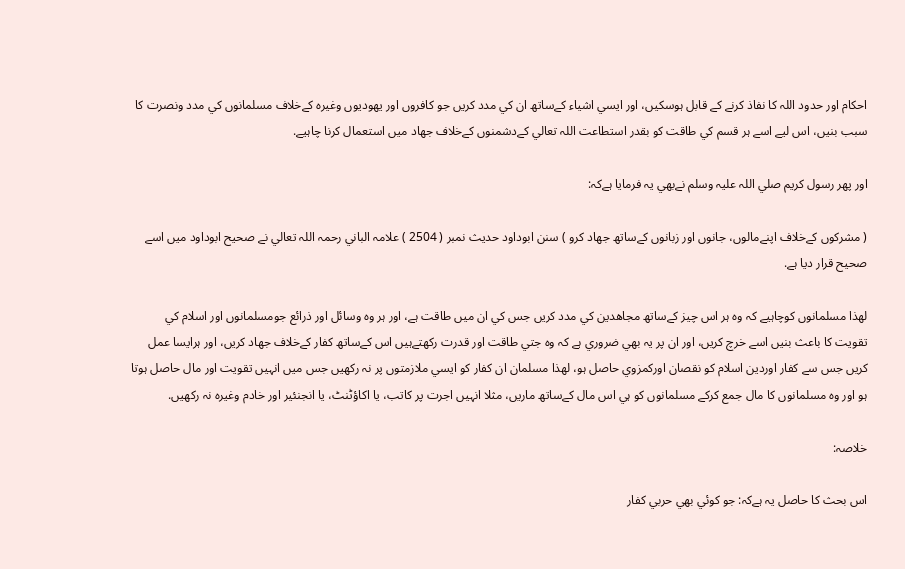احكام اور حدود اللہ كا نفاذ كرنے كے قابل ہوسكيں، اور ايسي اشياء كےساتھ ان كي مدد كريں جو كافروں اور يھوديوں وغيرہ كےخلاف مسلمانوں كي مدد ونصرت كا سبب بنيں، اس ليے اسے ہر قسم كي طاقت كو بقدر استطاعت اللہ تعالي كےدشمنوں كےخلاف جھاد ميں استعمال كرنا چاہيے.

اور پھر رسول كريم صلي اللہ عليہ وسلم نےبھي يہ فرمايا ہےكہ:

( مشركوں كےخلاف اپنےمالوں، جانوں اور زبانوں كےساتھ جھاد كرو ) سنن ابوداود حديث نمبر ( 2504 ) علامہ الباني رحمہ اللہ تعالي نے صحيح ابوداود ميں اسے صحيح قرار ديا ہے.

لھذا مسلمانوں كوچاہيے كہ وہ ہر اس چيز كےساتھ مجاھدين كي مدد كريں جس كي ان ميں طاقت ہے، اور ہر وہ وسائل اور ذرائع جومسلمانوں اور اسلام كي تقويت كا باعث بنيں اسے خرچ كريں، اور ان پر يہ بھي ضروري ہے كہ وہ جتي طاقت اور قدرت ركھتےہيں اس كےساتھ كفار كےخلاف جھاد كريں، اور ہرايسا عمل كريں جس سے كفار اوردين اسلام كو نقصان اوركمزوي حاصل ہو، لھذا مسلمان ان كفار كو ايسي ملازمتوں پر نہ ركھيں جس ميں انہيں تقويت اور مال حاصل ہوتا ہو اور وہ مسلمانوں كا مال جمع كركے مسلمانوں كو ہي اس مال كےساتھ ماريں، مثلا انہيں اجرت پر كاتب، يا اكاؤٹنٹ، يا انجنئير اور خادم وغيرہ نہ ركھيں.

خلاصہ:

اس بحث كا حاصل يہ ہےكہ: جو كوئي بھي حربي كفار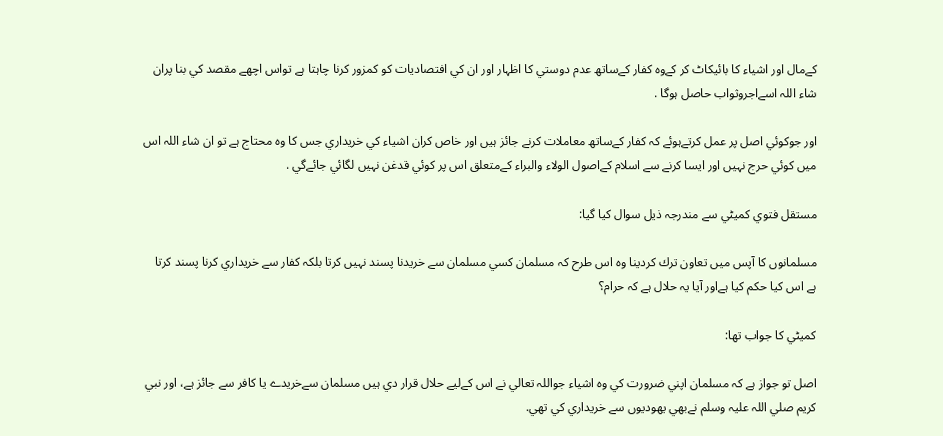كےمال اور اشياء كا بائيكاٹ كر كےوہ كفار كےساتھ عدم دوستي كا اظہار اور ان كي افتصاديات كو كمزور كرنا چاہتا ہے تواس اچھے مقصد كي بنا پران شاء اللہ اسےاجروثواب حاصل ہوگا .

اور جوكوئي اصل پر عمل كرتےہوئے كہ كفار كےساتھ معاملات كرنے جائز ہيں اور خاص كران اشياء كي خريداري جس كا وہ محتاج ہے تو ان شاء اللہ اس ميں كوئي حرج نہيں اور ايسا كرنے سے اسلام كےاصول الولاء والبراء كےمتعلق اس پر كوئي قدغن نہيں لگائي جائےگي .

مستقل فتوي كميٹي سے مندرجہ ذيل سوال كيا گيا:

مسلمانوں كا آپس ميں تعاون ترك كردينا وہ اس طرح كہ مسلمان كسي مسلمان سے خريدنا پسند نہيں كرتا بلكہ كفار سے خريداري كرنا پسند كرتا ہے اس كيا حكم كيا ہےاور آيا يہ حلال ہے كہ حرام؟

كميٹي كا جواب تھا:

اصل تو جواز ہے كہ مسلمان اپني ضرورت كي وہ اشياء جواللہ تعالي نے اس كےليے حلال قرار دي ہيں مسلمان سےخريدے يا كافر سے جائز ہے، اور نبي كريم صلي اللہ عليہ وسلم نےبھي يھوديوں سے خريداري كي تھي.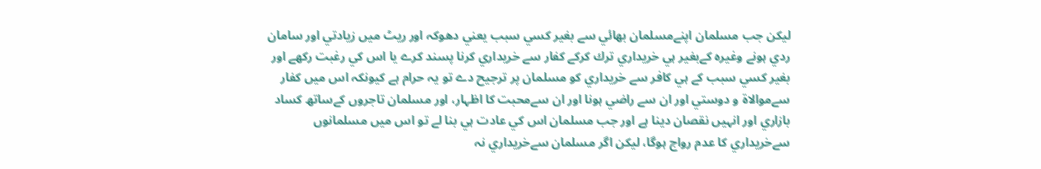ليكن جب مسلمان اپنےمسلمان بھائي سے بغير كسي سبب يعني دھوكہ اور ريٹ ميں زيادتي اور سامان ردي ہونے وغيرہ كےبغير ہي خريداري ترك كركے كفار سے خريداري كرنا پسند كرے يا اس كي رغبت ركھے اور بغير كسي سبب كے ہي كافر سے خريداري كو مسلمان پر ترجيح دے تو يہ حرام ہے كيونكہ اس ميں كفار سےموالاۃ و دوستي اور ان سے راضي ہونا اور ان سےمحبت كا اظہار، اور مسلمان تاجروں كےساتھ كساد بازاري اور انہيں نقصان دينا ہے اور جب مسلمان اس كي عادت ہي بنا لے تو اس ميں مسلمانوں سےخريداري كا عدم رواج ہوگا، ليكن اگر مسلمان سےخريداري نہ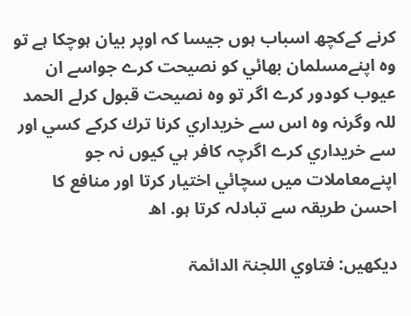كرنے كےكچھ اسباب ہوں جيسا كہ اوپر بيان ہوچكا ہے تو وہ اپنےمسلمان بھائي كو نصيحت كرے جواسے ان عيوب كودور كرے اگر تو وہ نصيحت قبول كرلے الحمد للہ وگرنہ وہ اس سے خريداري كرنا ترك كركے كسي اور سے خريداري كرے اگرچہ كافر ہي كيوں نہ جو اپنےمعاملات ميں سچائي اختيار كرتا اور منافع كا احسن طريقہ سے تبادلہ كرتا ہو. اھ

ديكھيں: فتاوي اللجنۃ الدائمۃ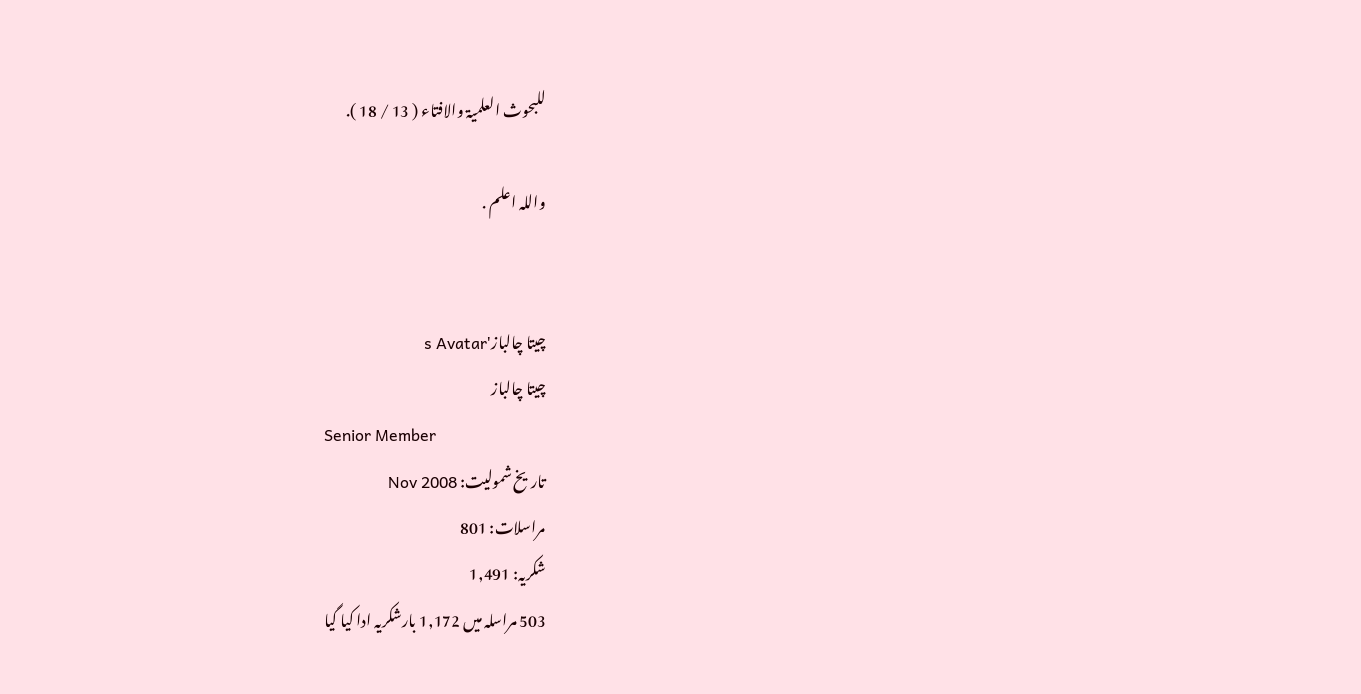للبحوث العلميۃ والافتاء ( 13 / 18 ).

واللہ اعلم .


چیتا چالباز's Avatar
چیتا چالباز
Senior Member
تاریخ شمولیت: Nov 2008
مراسلات: 801
شکریہ: 1,491
503 مراسلہ میں 1,172 بارشکریہ ادا کیا گیا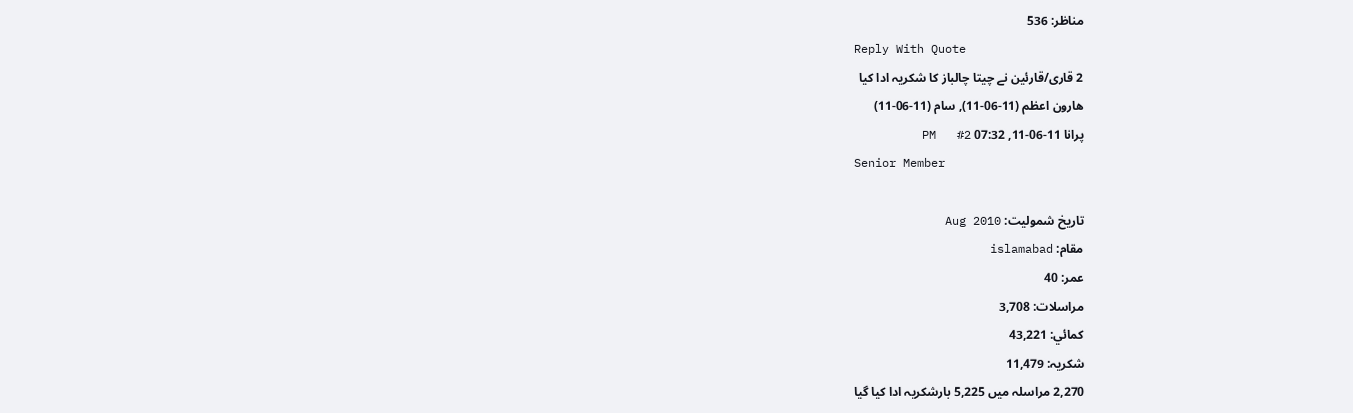مناظر: 536
Reply With Quote
2 قاری/قارئین نے چیتا چالباز کا شکریہ ادا کیا
ھارون اعظم (11-06-11), سام (11-06-11)
پرانا 11-06-11, 07:32 PM   #2
Senior Member

تاریخ شمولیت: Aug 2010
مقام: islamabad
عمر: 40
مراسلات: 3,708
کمائي: 43,221
شکریہ: 11,479
2,270 مراسلہ میں 5,225 بارشکریہ ادا کیا گیا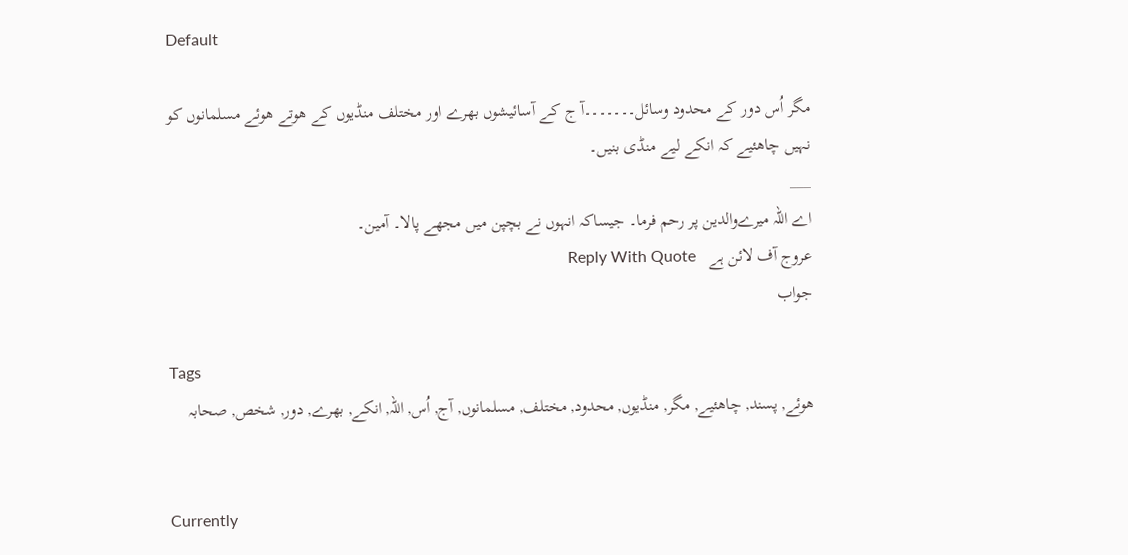Default

مگر اُس دور کے محدود وسائل۔۔۔۔۔۔۔آ ج کے آسائیشوں بھرے اور مختلف منڈیوں کے ھوتے ھوئے مسلمانوں کو نہیں چاھئیے کہ انکے لیے منڈی بنیں۔
___
اے اللہ میرےوالدین پر رحم فرما۔ جیساکہ انہوں نے بچپن میں مجھے پالا۔ آمین۔
عروج آف لائن ہے   Reply With Quote
جواب

Tags
ھوئے, پسند, چاھئیے, مگر, منڈیوں, محدود, مختلف, مسلمانوں, آج, اُس, اللہ, انکے, بھرے, دور, شخص, صحابہ


Currently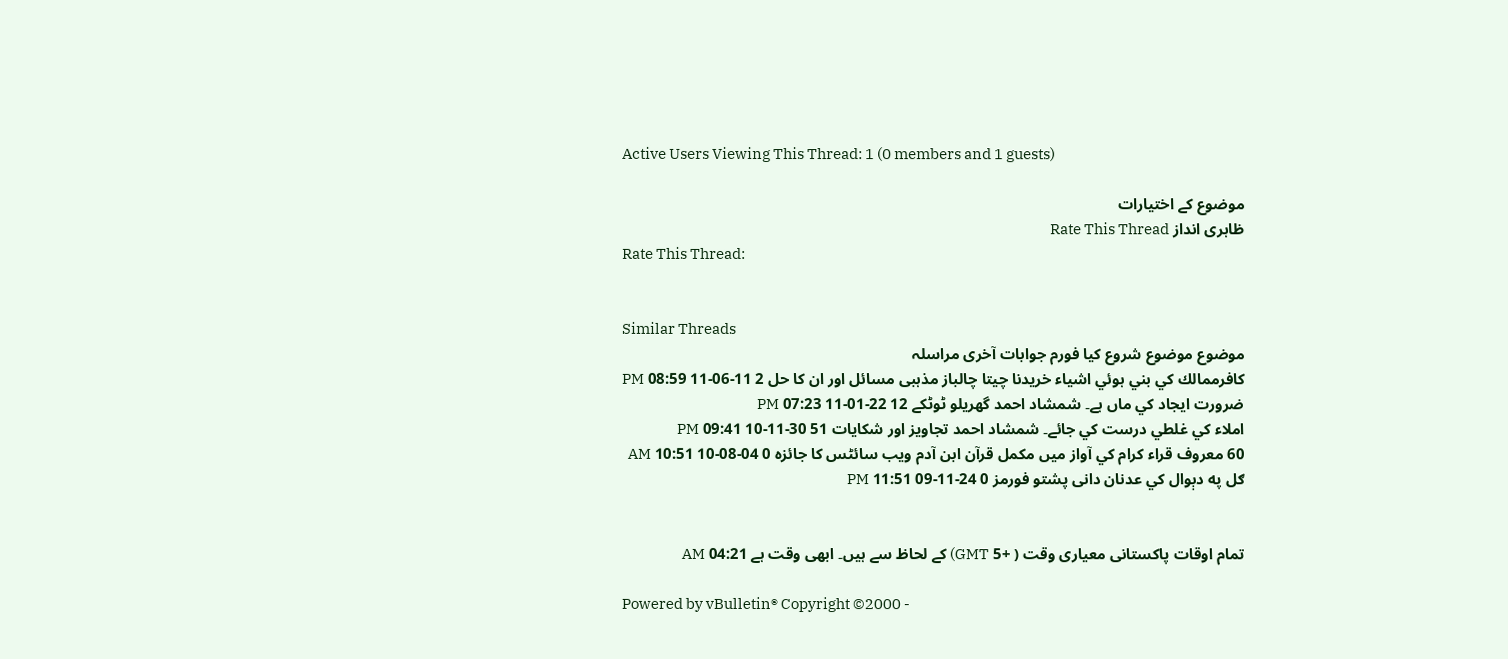Active Users Viewing This Thread: 1 (0 members and 1 guests)

موضوع کے اختیارات
ظاہری انداز Rate This Thread
Rate This Thread:


Similar Threads
موضوع موضوع شروع کیا فورم جوابات آخری مراسلہ
كافرممالك كي بني ہوئي اشياء خريدنا چیتا چالباز مذہبی مسائل اور ان کا حل 2 11-06-11 08:59 PM
ضرورت ايجاد كي ماں ہے۔ شمشاد احمد گھریلو ٹوٹکے 12 22-01-11 07:23 PM
املاء كي غلطي درست كي جائے۔ شمشاد احمد تجاویز اور شکایات 51 30-11-10 09:41 PM
60 معروف قراء كرام كي آواز ميں مكمل قرآن ابن آدم ویب سائٹس کا جائزہ 0 04-08-10 10:51 AM
ګل په دېوال كي عدنان دانی پشتو فورمز 0 24-11-09 11:51 PM


تمام اوقات پاکستانی معیاری وقت ( +5 GMT) کے لحاظ سے ہیں۔ ابھی وقت ہے 04:21 AM

Powered by vBulletin® Copyright ©2000 -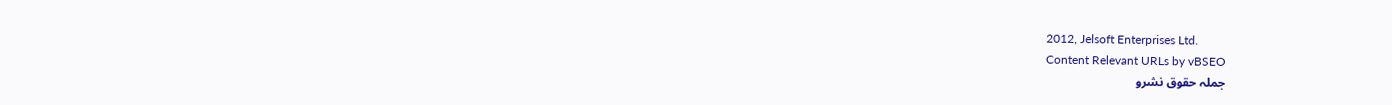2012, Jelsoft Enterprises Ltd.
Content Relevant URLs by vBSEO
جملہ حقوق نشرو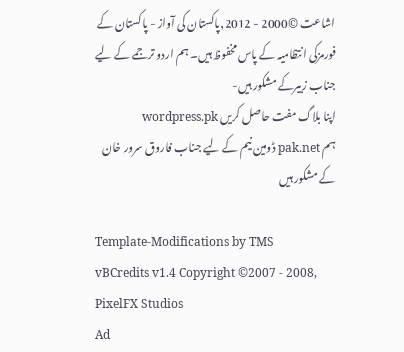اشاعت ©2000 - 2012,پاکستان کی آواز - پاکستان کے فورمزکی انتظامیہ کے پاس مخفوظ ہیں۔ ہم اردو ترجمے کے لیے جناب زبیرکے مشکور ہیں-
اپنا بلاگ مفت حاصل کریں wordpress.pk
ہم pak.net ڈومین نیم کے لیے جناب فاروق سرور خان کے مشکور ہیں

Template-Modifications by TMS
vBCredits v1.4 Copyright ©2007 - 2008, PixelFX Studios
Ad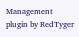Management plugin by RedTyger